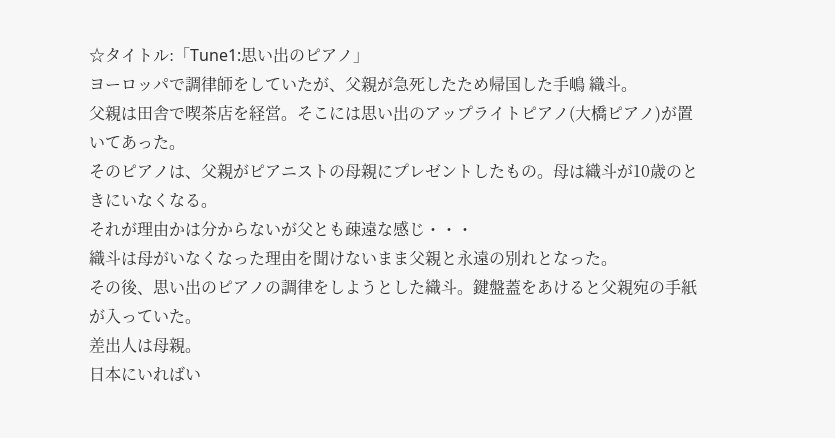☆タイトル:「Tune1:思い出のピアノ」
ヨーロッパで調律師をしていたが、父親が急死したため帰国した手嶋 織斗。
父親は田舎で喫茶店を経営。そこには思い出のアップライトピアノ(大橋ピアノ)が置いてあった。
そのピアノは、父親がピアニストの母親にプレゼントしたもの。母は織斗が10歳のときにいなくなる。
それが理由かは分からないが父とも疎遠な感じ・・・
織斗は母がいなくなった理由を聞けないまま父親と永遠の別れとなった。
その後、思い出のピアノの調律をしようとした織斗。鍵盤蓋をあけると父親宛の手紙が入っていた。
差出人は母親。
日本にいればい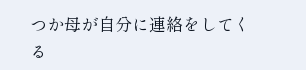つか母が自分に連絡をしてくる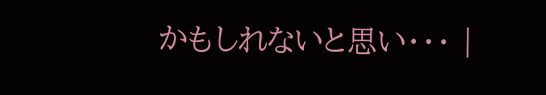かもしれないと思い・・・ |